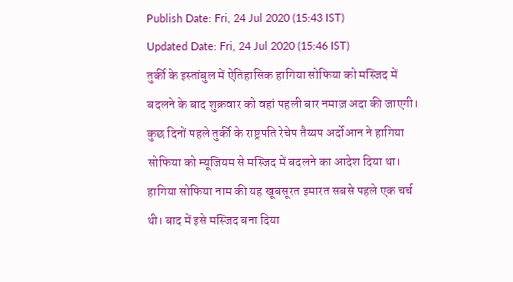Publish Date: Fri, 24 Jul 2020 (15:43 IST)
Updated Date: Fri, 24 Jul 2020 (15:46 IST)
तुर्की के इस्तांबुल में ऐतिहासिक हागिया सोफिया को मस्जिद में बदलने के बाद शुक्रवार को वहां पहली बार नमाज़ अदा की जाएगी।
कुछ दिनों पहले तुर्की के राष्ट्रपति रेचेप तैय्यप अर्दोआन ने हागिया सोफिया को म्यूजियम से मस्जिद में बदलने का आदेश दिया था। हागिया सोफिया नाम की यह खूबसूरत इमारत सबसे पहले एक चर्च थी। बाद में इसे मस्जिद बना दिया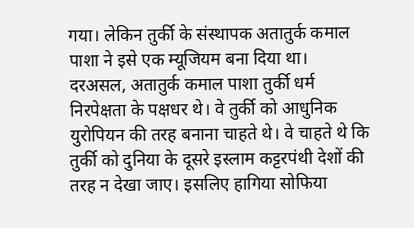गया। लेकिन तुर्की के संस्थापक अतातुर्क कमाल पाशा ने इसे एक म्यूजियम बना दिया था।
दरअसल, अतातुर्क कमाल पाशा तुर्की धर्म निरपेक्षता के पक्षधर थे। वे तुर्की को आधुनिक युरोपियन की तरह बनाना चाहते थे। वे चाहते थे कि तुर्की को दुनिया के दूसरे इस्लाम कट्टरपंथी देशों की तरह न देखा जाए। इसलिए हागिया सोफिया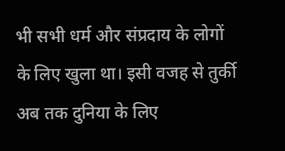भी सभी धर्म और संप्रदाय के लोगों के लिए खुला था। इसी वजह से तुर्की अब तक दुनिया के लिए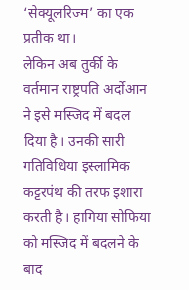‘सेक्यूलरिज्म’ का एक प्रतीक था।
लेकिन अब तुर्की के वर्तमान राष्ट्रपति अर्दोआन ने इसे मस्जिद में बदल दिया है। उनकी सारी गतिविधिया इस्लामिक कट्टरपंथ की तरफ इशारा करती है। हागिया सोफिया को मस्जिद में बदलने के बाद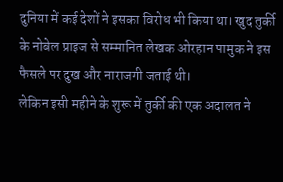दुनिया में कई देशों ने इसका विरोध भी किया था। खुद तुर्की के नोबेल प्राइज से सम्मानित लेखक ओरहान पामुक ने इस फैसले पर दुख और नाराजगी जताई थी।
लेकिन इसी महीने के शुरू में तुर्की की एक अदालत ने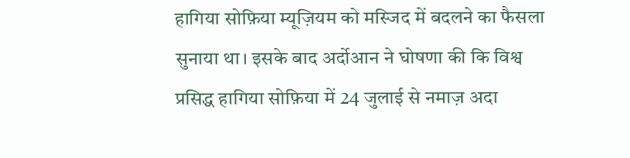हागिया सोफ़िया म्यूज़ियम को मस्जिद में बदलने का फैसला सुनाया था। इसके बाद अर्दोआन ने घोषणा की कि विश्व प्रसिद्ध हागिया सोफ़िया में 24 जुलाई से नमाज़ अदा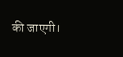की जाएगी।